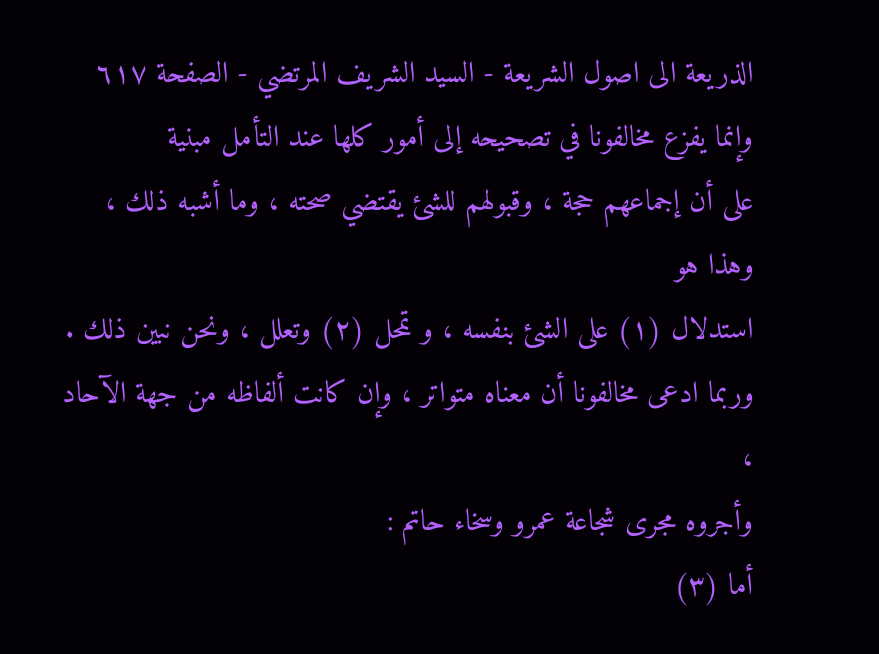الذريعة الى اصول الشريعة - السيد الشريف المرتضي - الصفحة ٦١٧
وإنما يفزع مخالفونا في تصحيحه إلى أمور كلها عند التأمل مبنية
على أن إجماعهم حجة ، وقبولهم للشئ يقتضي صحته ، وما أشبه ذلك ، وهذا هو
استدلال (١) على الشئ بنفسه ، و تمحل (٢) وتعلل ، ونحن نبين ذلك .
وربما ادعى مخالفونا أن معناه متواتر ، وإن كانت ألفاظه من جهة الآحاد ،
وأجروه مجرى شجاعة عمرو وسخاء حاتم :
أما (٣)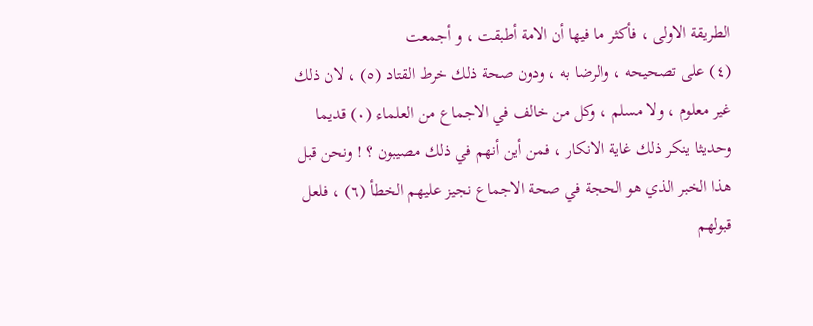الطريقة الاولى ، فأكثر ما فيها أن الامة أطبقت ، و أجمعت
(٤) على تصحيحه ، والرضا به ، ودون صحة ذلك خرط القتاد (٥) ، لان ذلك
غير معلوم ، ولا مسلم ، وكل من خالف في الاجماع من العلماء (٠) قديما
وحديثا ينكر ذلك غاية الانكار ، فمن أين أنهم في ذلك مصيبون ؟ ! ونحن قبل
هذا الخبر الذي هو الحجة في صحة الاجماع نجيز عليهم الخطأ (٦) ، فلعل
قبولهم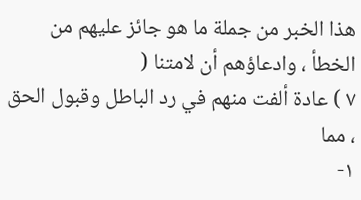هذا الخبر من جملة ما هو جائز عليهم من الخطأ ، وادعاؤهم أن لامتنا (
٧ ) عادة ألفت منهم في رد الباطل وقبول الحق ، مما
١-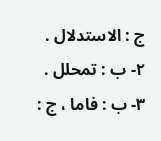ج : الاستدلال .
٢- ب : تمحلل .
٣- ب : فاما ، ج :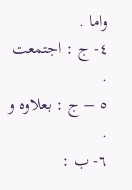واما .
٤- ج : اجتمعت .
٥ – ج : بعلاوه و .
٦- ب :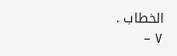الخطاب .
٧ –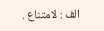الف : لامتناع .